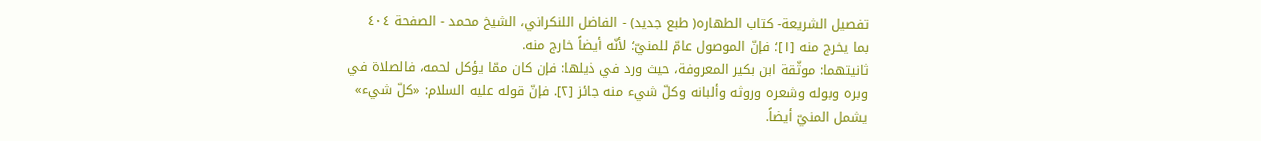تفصيل الشريعة- كتاب الطهاره( طبع جديد) - الفاضل اللنكراني، الشيخ محمد - الصفحة ٤٠٤
بما يخرج منه [١]؛ فإنّ الموصول عامّ للمنيّ؛ لأنّه أيضاً خارج منه.
ثانيتهما: موثّقة ابن بكير المعروفة، حيث ورد في ذيلها: فإن كان ممّا يؤكل لحمه، فالصلاة في وبره وبوله وشعره وروثه وألبانه وكلّ شيء منه جائز [٢]. فإنّ قوله عليه السلام: «كلّ شيء» يشمل المنيّ أيضاً.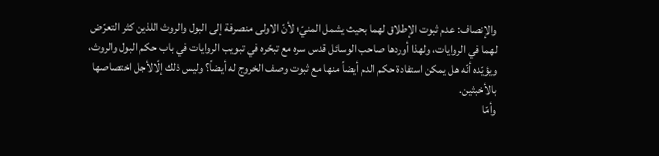والإنصاف: عدم ثبوت الإطلاق لهما بحيث يشمل المنيّ؛ لأنّ الاولى منصرفة إلى البول والروث اللذين كثر التعرّض لهما في الروايات، ولهذا أوردها صاحب الوسائل قدس سره مع تبحّره في تبويب الروايات في باب حكم البول والروث، ويؤيّده أنّه هل يمكن استفادة حكم الدم أيضاً منها مع ثبوت وصف الخروج له أيضاً؟ وليس ذلك إلّالأجل اختصاصها بالأخبثين.
وأمّا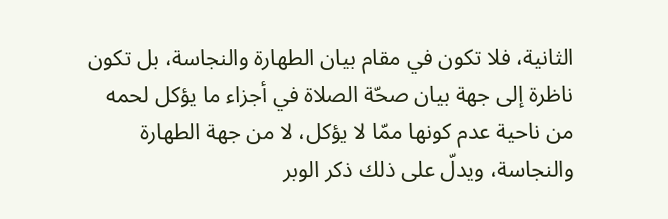الثانية، فلا تكون في مقام بيان الطهارة والنجاسة، بل تكون ناظرة إلى جهة بيان صحّة الصلاة في أجزاء ما يؤكل لحمه من ناحية عدم كونها ممّا لا يؤكل، لا من جهة الطهارة والنجاسة، ويدلّ على ذلك ذكر الوبر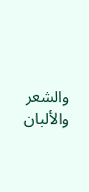والشعر والألبان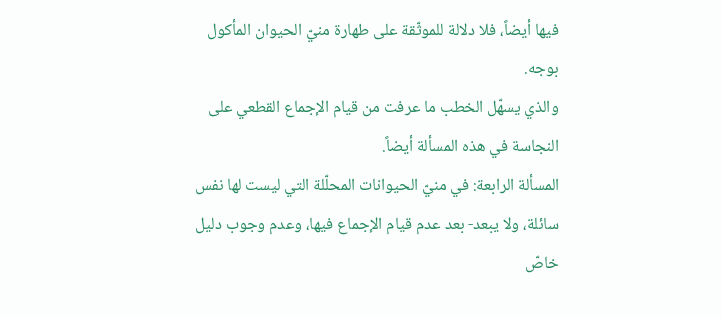فيها أيضاً، فلا دلالة للموثّقة على طهارة منيّ الحيوان المأكول بوجه.
والذي يسهّل الخطب ما عرفت من قيام الإجماع القطعي على النجاسة في هذه المسألة أيضاً.
المسألة الرابعة: في منيّ الحيوانات المحلّلة التي ليست لها نفس سائلة، ولا يبعد- بعد عدم قيام الإجماع فيها، وعدم وجوب دليل خاصّ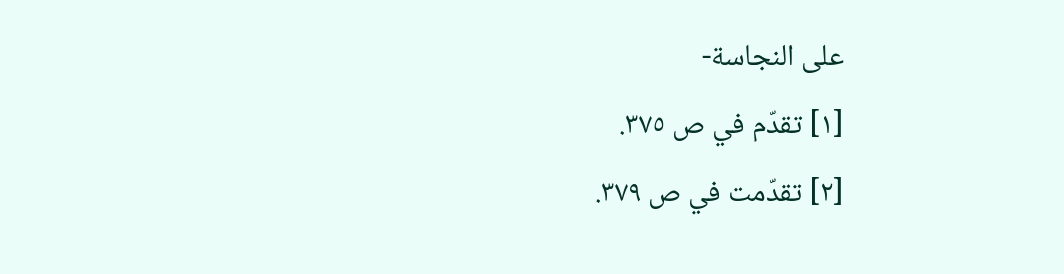على النجاسة-
[١] تقدّم في ص ٣٧٥.
[٢] تقدّمت في ص ٣٧٩.